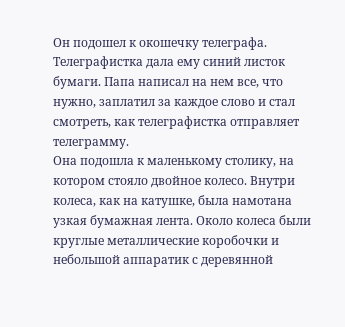Он подошел к окошечку телеграфа. Телеграфистка дала ему синий листок бумаги. Папа написал на нем все, что нужно, заплатил за каждое слово и стал смотреть, как телеграфистка отправляет телеграмму.
Она подошла к маленькому столику, на котором стояло двойное колесо. Внутри колеса, как на катушке, была намотана узкая бумажная лента. Около колеса были круглые металлические коробочки и небольшой аппаратик с деревянной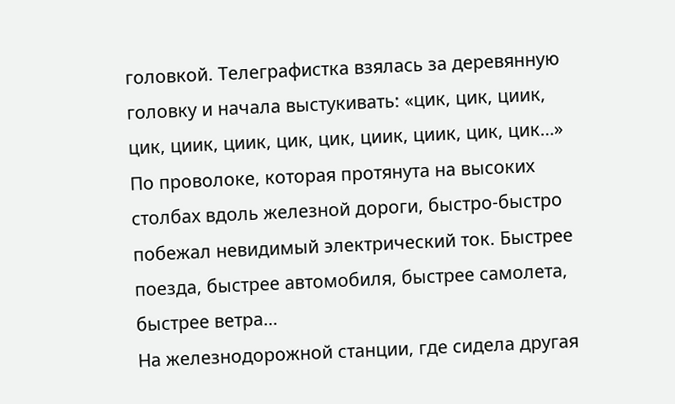головкой. Телеграфистка взялась за деревянную головку и начала выстукивать: «цик, цик, циик, цик, циик, циик, цик, цик, циик, циик, цик, цик…»
По проволоке, которая протянута на высоких столбах вдоль железной дороги, быстро-быстро побежал невидимый электрический ток. Быстрее поезда, быстрее автомобиля, быстрее самолета, быстрее ветра…
На железнодорожной станции, где сидела другая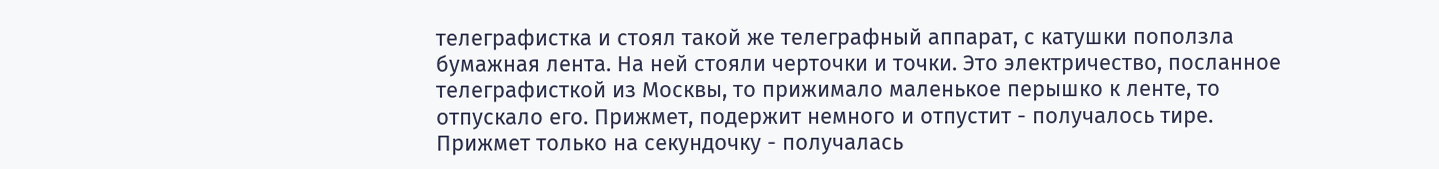телеграфистка и стоял такой же телеграфный аппарат, с катушки поползла бумажная лента. На ней стояли черточки и точки. Это электричество, посланное телеграфисткой из Москвы, то прижимало маленькое перышко к ленте, то отпускало его. Прижмет, подержит немного и отпустит - получалось тире. Прижмет только на секундочку - получалась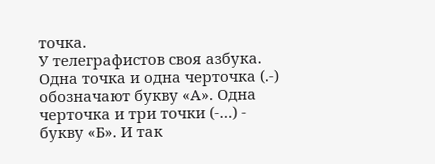точка.
У телеграфистов своя азбука. Одна точка и одна черточка (.-) обозначают букву «А». Одна черточка и три точки (-…) - букву «Б». И так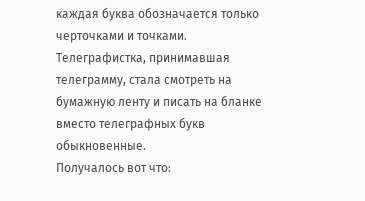каждая буква обозначается только черточками и точками.
Телеграфистка, принимавшая телеграмму, стала смотреть на бумажную ленту и писать на бланке вместо телеграфных букв обыкновенные.
Получалось вот что: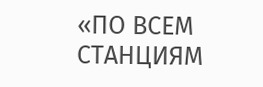«ПО ВСЕМ СТАНЦИЯМ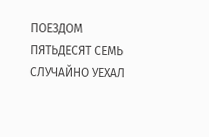ПОЕЗДОМ ПЯТЬДЕСЯТ СЕМЬ СЛУЧАЙНО УЕХАЛ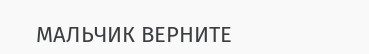МАЛЬЧИК ВЕРНИТЕ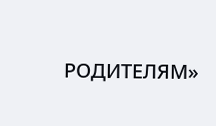РОДИТЕЛЯМ»